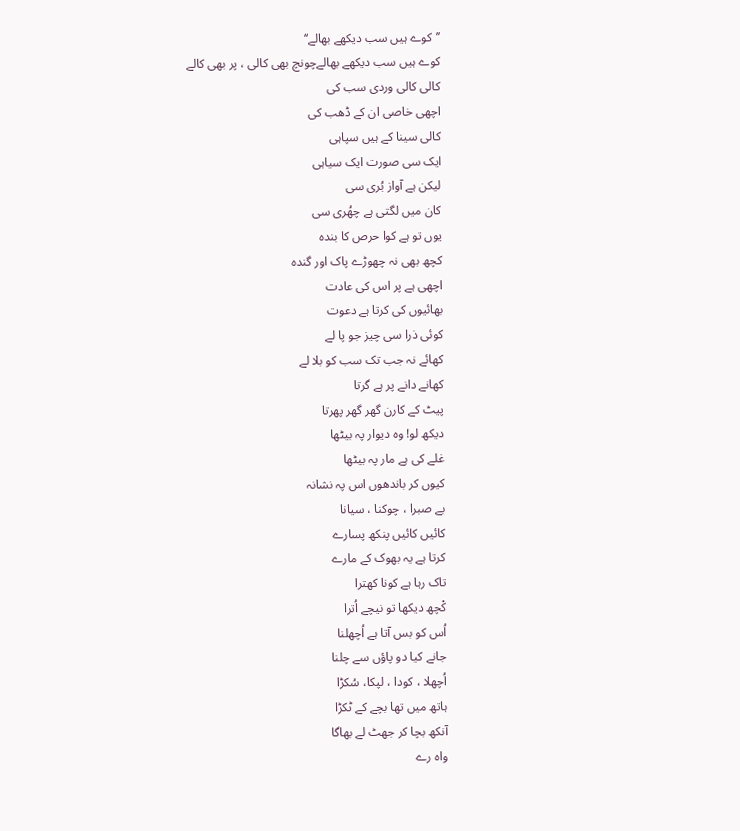’’کوے ہیں سب دیکھے بھالے‘‘
کوے ہیں سب دیکھے بھالےچونچ بھی کالی ، پر بھی کالے
کالی کالی وردی سب کی
اچھی خاصی ان کے ڈھب کی
کالی سینا کے ہیں سپاہی
ایک سی صورت ایک سیاہی
لیکن ہے آواز بُری سی
کان میں لگتی ہے چھُری سی
یوں تو ہے کوا حرص کا بندہ
کچھ بھی نہ چھوڑے پاک اور گندہ
اچھی ہے پر اس کی عادت
بھائیوں کی کرتا ہے دعوت
کوئی ذرا سی چیز جو پا لے
کھائے نہ جب تک سب کو بلا لے
کھانے دانے پر ہے گرتا
پیٹ کے کارن گھر گھر پھرتا
دیکھ لو! وہ دیوار پہ بیٹھا
غلے کی ہے مار پہ بیٹھا
کیوں کر باندھوں اس پہ نشانہ
بے صبرا ، چوکنا ، سیانا
کائیں کائیں پنکھ پسارے
کرتا ہے یہ بھوک کے مارے
تاک رہا ہے کونا کھترا
کْچھ دیکھا تو نیچے اُترا
اُس کو بس آتا ہے اُچھلنا
جانے کیا دو پاؤں سے چلنا
اُچھلا ، کودا ، لپکا، سُکڑا
ہاتھ میں تھا بچے کے ٹکڑا
آنکھ بچا کر جھٹ لے بھاگا
واہ رے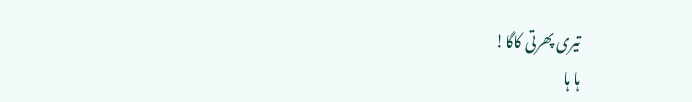تیری پھرتی کاگا!
ہا ہا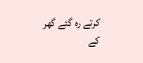کرتے رہ گئے گھر کے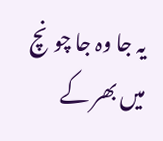یہ جا وہ جا چونچ میں بھر کے